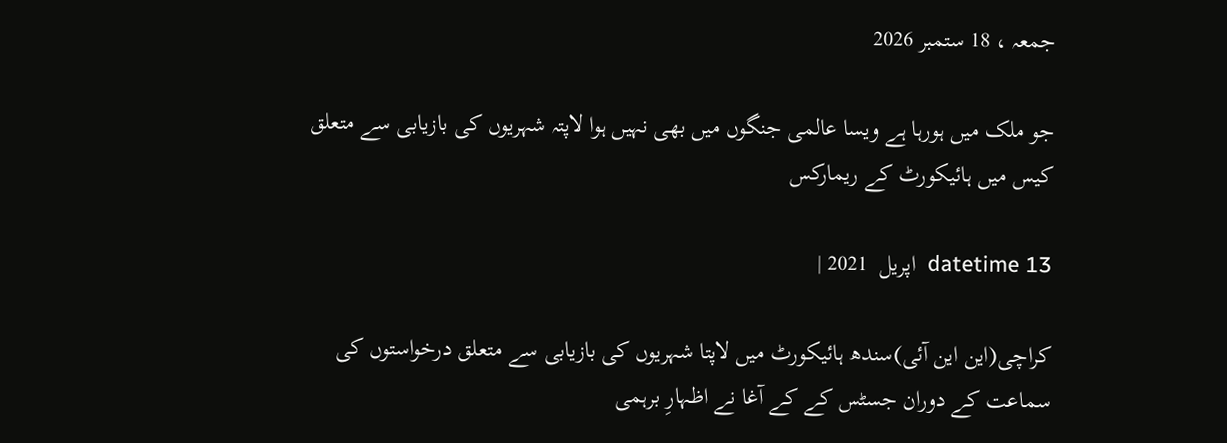جمعہ ، 18 ستمبر 2026

جو ملک میں ہورہا ہے ویسا عالمی جنگوں میں بھی نہیں ہوا لاپتہ شہریوں کی بازیابی سے متعلق کیس میں ہائیکورٹ کے ریمارکس

datetime 13  اپریل  2021 |

کراچی(این این آئی)سندھ ہائیکورٹ میں لاپتا شہریوں کی بازیابی سے متعلق درخواستوں کی سماعت کے دوران جسٹس کے کے آغا نے اظہارِ برہمی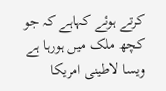کرتے ہوئے کہاہے کہ جو کچھ ملک میں ہورہا ہے ویسا لاطینی امریکا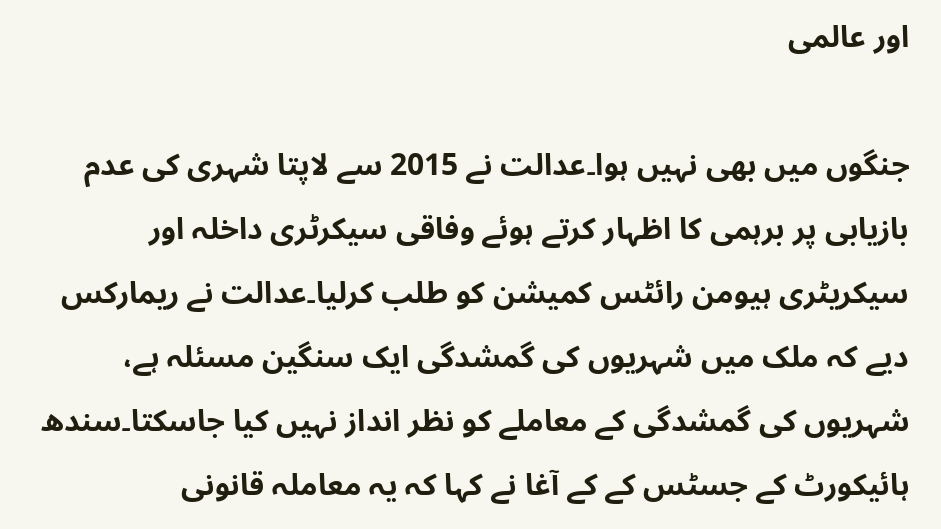اور عالمی

جنگوں میں بھی نہیں ہوا۔عدالت نے 2015 سے لاپتا شہری کی عدم بازیابی پر برہمی کا اظہار کرتے ہوئے وفاقی سیکرٹری داخلہ اور سیکریٹری ہیومن رائٹس کمیشن کو طلب کرلیا۔عدالت نے ریمارکس دیے کہ ملک میں شہریوں کی گمشدگی ایک سنگین مسئلہ ہے، شہریوں کی گمشدگی کے معاملے کو نظر انداز نہیں کیا جاسکتا۔سندھ ہائیکورٹ کے جسٹس کے کے آغا نے کہا کہ یہ معاملہ قانونی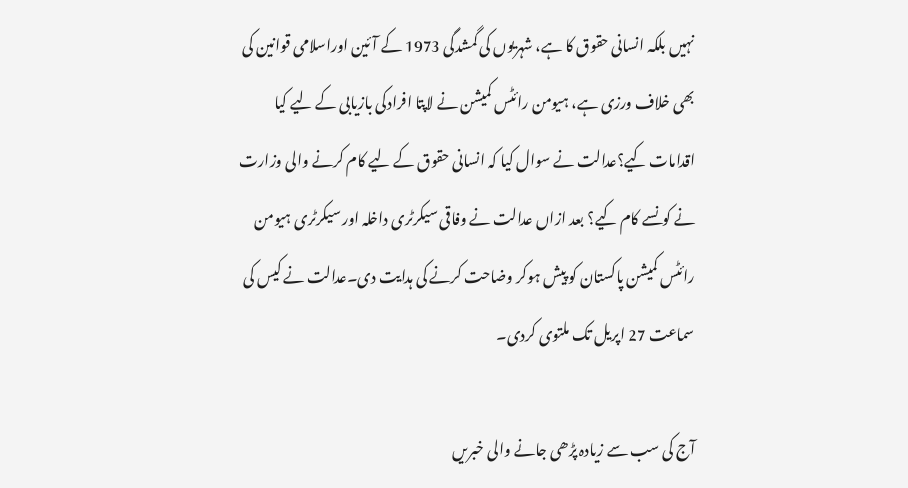نہیں بلکہ انسانی حقوق کا ہے، شہریوں کی گمشدگی 1973 کے آئین اوراسلامی قوانین کی بھی خلاف ورزی ہے، ہیومن رائٹس کمیشن نے لاپتا افرادکی بازیابی کے لیے کیا اقدامات کیے؟عدالت نے سوال کیا کہ انسانی حقوق کے لیے کام کرنے والی وزارت نے کونسے کام کیے؟ بعد ازاں عدالت نے وفاقی سیکرٹری داخلہ اور سیکرٹری ہیومن رائٹس کمیشن پاکستان کو پیش ہوکر وضاحت کرنے کی ہدایت دی۔عدالت نے کیس کی سماعت 27 اپریل تک ملتوی کردی۔

آج کی سب سے زیادہ پڑھی جانے والی خبریں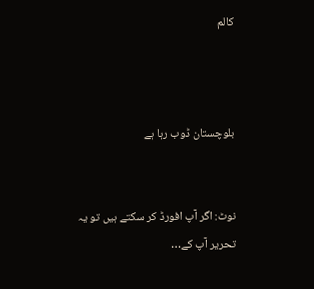کالم



بلوچستان ڈوب رہا ہے


نوٹ: اگر آپ افورڈ کر سکتے ہیں تو یہ تحریر آپ کے…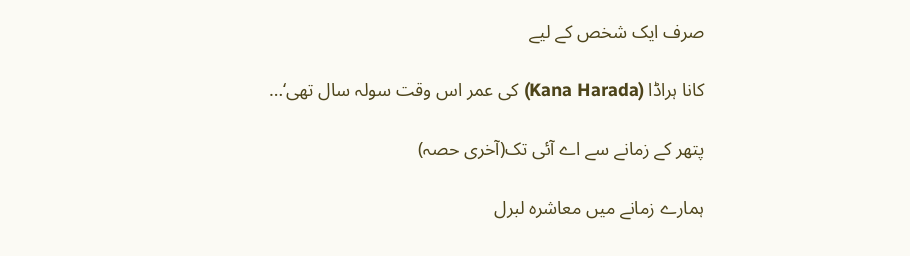صرف ایک شخص کے لیے

کانا ہراڈا (Kana Harada) کی عمر اس وقت سولہ سال تھی‘…

پتھر کے زمانے سے اے آئی تک(آخری حصہ)

ہمارے زمانے میں معاشرہ لبرل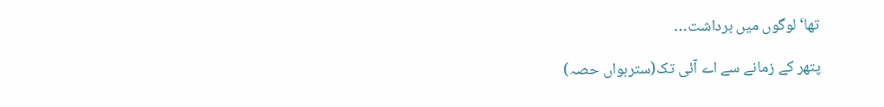تھا‘ لوگوں میں برداشت…

پتھر کے زمانے سے اے آئی تک(سترہواں حصہ)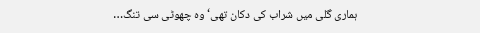ہماری گلی میں شراب کی دکان تھی‘ وہ چھوٹی سی تنگ…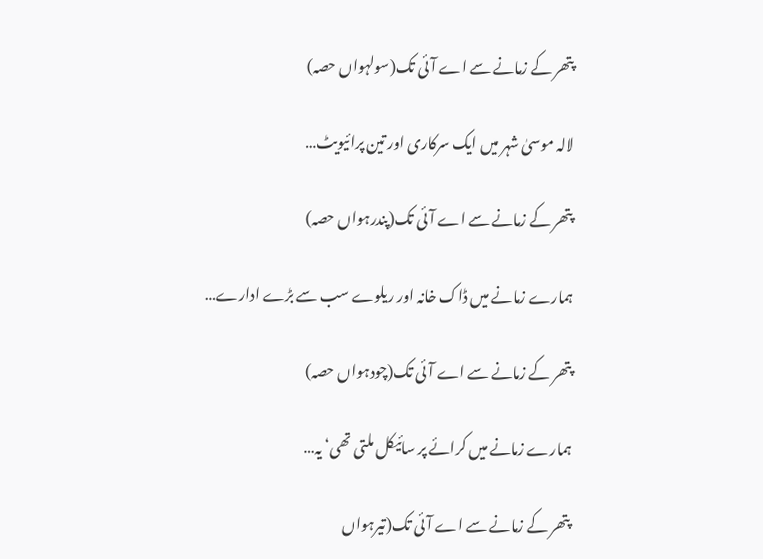پتھر کے زمانے سے اے آئی تک(سولہواں حصہ)

لالہ موسیٰ شہر میں ایک سرکاری اور تین پرائیویٹ…

پتھر کے زمانے سے اے آئی تک(پندرہواں حصہ)

ہمارے زمانے میں ڈاک خانہ اور ریلوے سب سے بڑے ادارے…

پتھر کے زمانے سے اے آئی تک(چودہواں حصہ)

ہمارے زمانے میں کرائے پر سائیکل ملتی تھی‘ یہ…

پتھر کے زمانے سے اے آئی تک(تیرہواں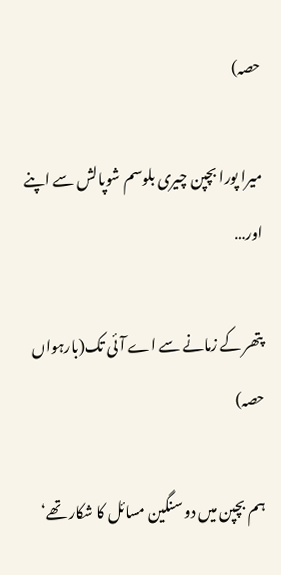حصہ)

میرا پورا بچپن چیری بلوسم شوپالش سے اپنے اور…

پتھر کے زمانے سے اے آئی تک(بارہواں حصہ)

ہم بچپن میں دو سنگین مسائل کا شکار تھے‘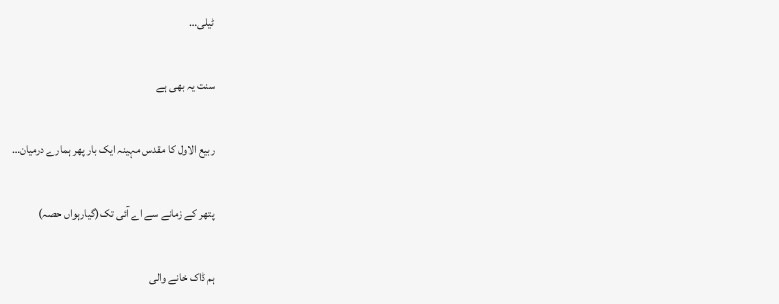ٹیلی…

سنت یہ بھی ہے

ربیع الاول کا مقدس مہینہ ایک بار پھر ہمارے درمیان…

پتھر کے زمانے سے اے آئی تک(گیارہواں حصہ)

ہم ڈاک خانے والی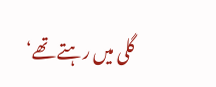گلی میں رہتے تھے‘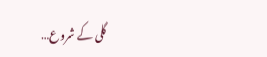گلی کے شروع…